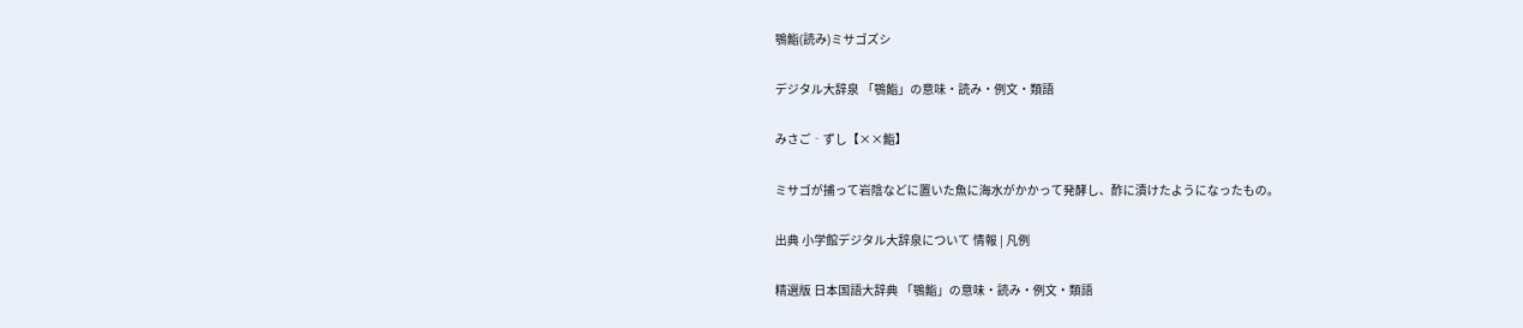鶚鮨(読み)ミサゴズシ

デジタル大辞泉 「鶚鮨」の意味・読み・例文・類語

みさご‐ずし【××鮨】

ミサゴが捕って岩陰などに置いた魚に海水がかかって発酵し、酢に漬けたようになったもの。

出典 小学館デジタル大辞泉について 情報 | 凡例

精選版 日本国語大辞典 「鶚鮨」の意味・読み・例文・類語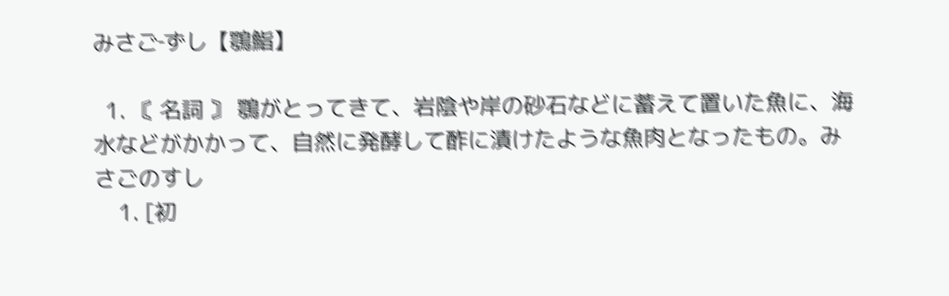みさご‐ずし【鶚鮨】

  1. 〘 名詞 〙 鶚がとってきて、岩陰や岸の砂石などに蓄えて置いた魚に、海水などがかかって、自然に発酵して酢に漬けたような魚肉となったもの。みさごのすし
    1. [初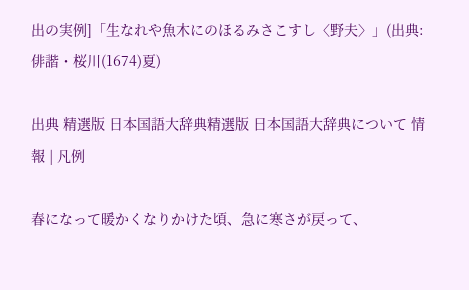出の実例]「生なれや魚木にのほるみさこすし〈野夫〉」(出典:俳諧・桜川(1674)夏)

出典 精選版 日本国語大辞典精選版 日本国語大辞典について 情報 | 凡例

春になって暖かくなりかけた頃、急に寒さが戻って、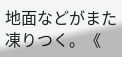地面などがまた凍りつく。《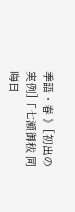季語・春 》[初出の実例]「七瀬御秡 同晦日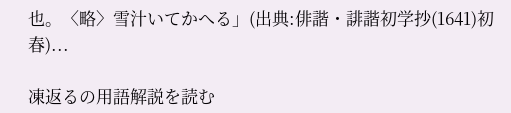也。〈略〉雪汁いてかへる」(出典:俳諧・誹諧初学抄(1641)初春)...

凍返るの用語解説を読む